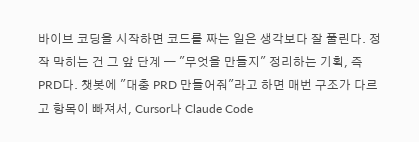바이브 코딩을 시작하면 코드를 짜는 일은 생각보다 잘 풀린다. 정작 막히는 건 그 앞 단계 — "무엇을 만들지" 정리하는 기획, 즉 PRD다. 챗봇에 "대충 PRD 만들어줘"라고 하면 매번 구조가 다르고 항목이 빠져서, Cursor나 Claude Code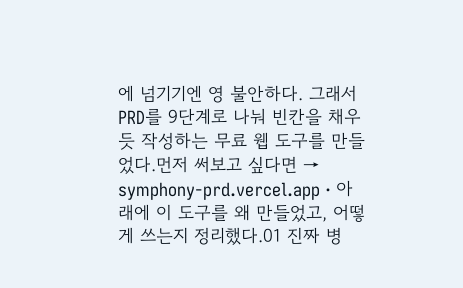에 넘기기엔 영 불안하다. 그래서 PRD를 9단계로 나눠 빈칸을 채우듯 작성하는 무료 웹 도구를 만들었다.먼저 써보고 싶다면 → symphony-prd.vercel.app · 아래에 이 도구를 왜 만들었고, 어떻게 쓰는지 정리했다.01 진짜 병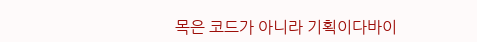목은 코드가 아니라 기획이다바이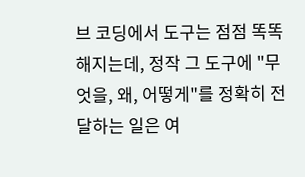브 코딩에서 도구는 점점 똑똑해지는데, 정작 그 도구에 "무엇을, 왜, 어떻게"를 정확히 전달하는 일은 여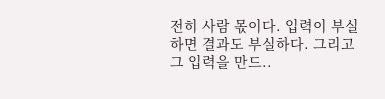전히 사람 몫이다. 입력이 부실하면 결과도 부실하다. 그리고 그 입력을 만드..